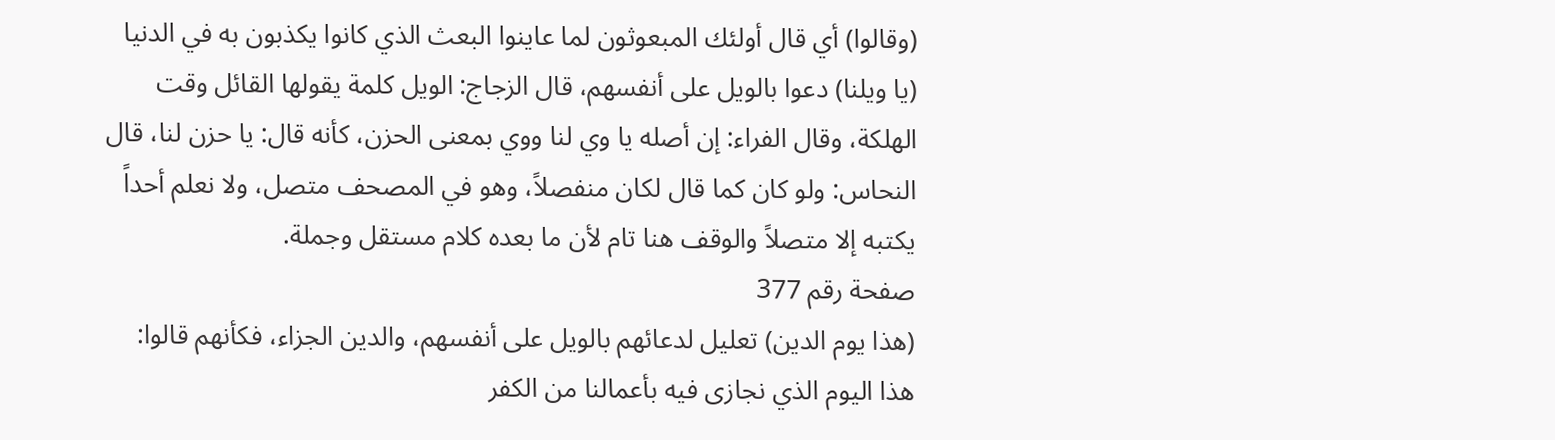(وقالوا) أي قال أولئك المبعوثون لما عاينوا البعث الذي كانوا يكذبون به في الدنيا (يا ويلنا) دعوا بالويل على أنفسهم، قال الزجاج: الويل كلمة يقولها القائل وقت الهلكة، وقال الفراء: إن أصله يا وي لنا ووي بمعنى الحزن، كأنه قال: يا حزن لنا، قال النحاس: ولو كان كما قال لكان منفصلاً، وهو في المصحف متصل، ولا نعلم أحداً يكتبه إلا متصلاً والوقف هنا تام لأن ما بعده كلام مستقل وجملة.
صفحة رقم 377
(هذا يوم الدين) تعليل لدعائهم بالويل على أنفسهم، والدين الجزاء، فكأنهم قالوا: هذا اليوم الذي نجازى فيه بأعمالنا من الكفر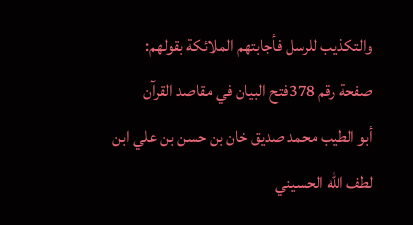والتكذيب للرسل فأجابتهم الملائكة بقولهم:
صفحة رقم 378فتح البيان في مقاصد القرآن
أبو الطيب محمد صديق خان بن حسن بن علي ابن لطف الله الحسيني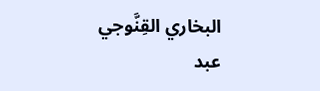البخاري القِنَّوجي
عبد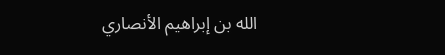الله بن إبراهيم الأنصاري